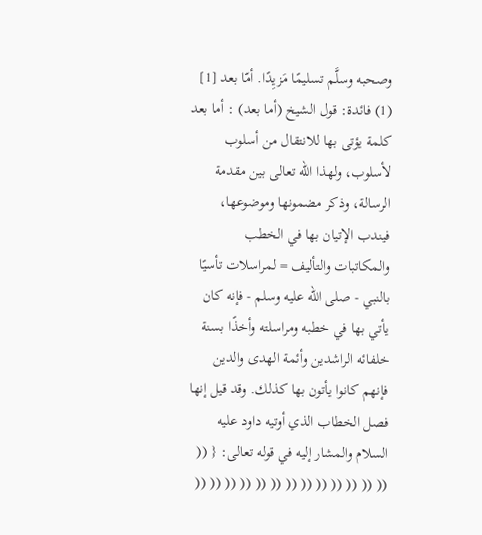وصحبه وسلَّم تسليمًا مَزيِدًا. أمّا بعد [1]
(1) فائدة: قول الشيخ (أما بعد) : أما بعد كلمة يؤتى بها للانتقال من أسلوب لأسلوب، ولهذا الله تعالى بين مقدمة الرسالة، وذكر مضمونها وموضوعها، فيندب الإتيان بها في الخطب والمكاتبات والتأليف = لمراسلات تأسيًا بالنبي - صلى الله عليه وسلم - فإنه كان يأتي بها في خطبه ومراسلته وأخذًا بسنة خلفائه الراشدين وأئمة الهدى والدين فإنهم كانوا يأتون بها كذلك. وقد قيل إنها فصل الخطاب الذي أوتيه داود عليه السلام والمشار إليه في قوله تعالى: { (( (( (( (( (( (( (( (( (( (( (( (( (( ((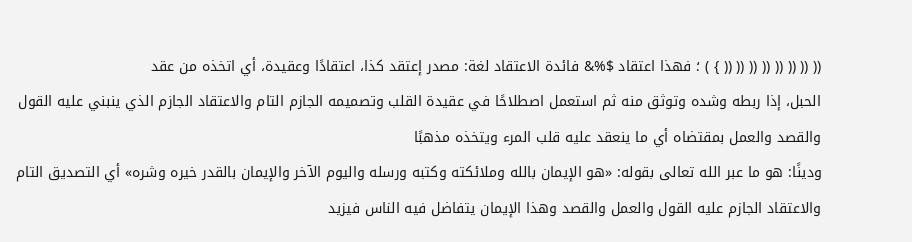(( (( (( (( (( (( (( (( } ) ؛ فهذا اعتقاد $%& فائدة الاعتقاد لغة: مصدر إعتقد كذا، اعتقادًا وعقيدة، أي اتخذه من عقد
الحبل، إذا ربطه وشده وتوثق منه ثم استعمل اصطلاحًا في عقيدة القلب وتصميمه الجازم التام والاعتقاد الجازم الذي ينبني عليه القول والقصد والعمل بمقتضاه أي ما ينعقد عليه قلب المرء ويتخذه مذهبًا
ودينًا: هو ما عبر الله تعالى بقوله: «هو الإيمان بالله وملائكته وكتبه ورسله واليوم الآخر والإيمان بالقدر خيره وشره» أي التصديق التام والاعتقاد الجازم عليه القول والعمل والقصد وهذا الإيمان يتفاضل فيه الناس فيزيد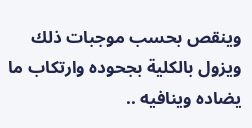وينقص بحسب موجبات ذلك ويزول بالكلية بجحوده وارتكاب ما يضاده وينافيه ..